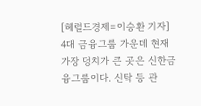[헤럴드경제=이승환 기자] 4대 금융그룹 가운데 현재 가장 덩치가 큰 곳은 신한금융그룹이다. 신탁 등 관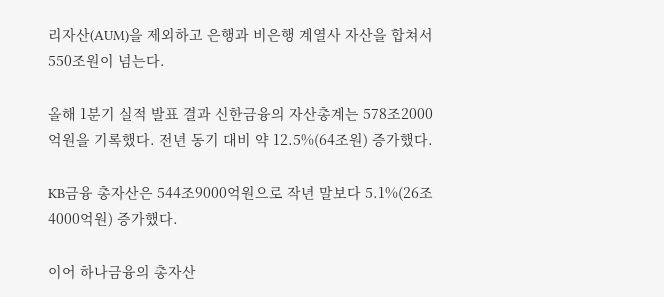리자산(AUM)을 제외하고 은행과 비은행 계열사 자산을 합쳐서 550조원이 넘는다.

올해 1분기 실적 발표 결과 신한금융의 자산총계는 578조2000억원을 기록했다. 전년 동기 대비 약 12.5%(64조원) 증가했다.

KB금융 총자산은 544조9000억원으로 작년 말보다 5.1%(26조4000억원) 증가했다.

이어 하나금융의 총자산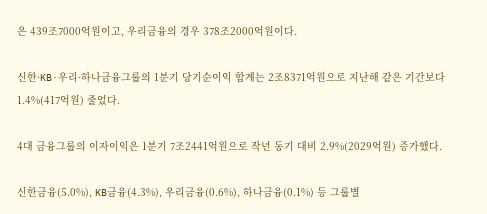은 439조7000억원이고, 우리금융의 경우 378조2000억원이다.

신한·KB·우리·하나금융그룹의 1분기 당기순이익 합계는 2조8371억원으로 지난해 같은 기간보다 1.4%(417억원) 줄었다.

4대 금융그룹의 이자이익은 1분기 7조2441억원으로 작년 동기 대비 2.9%(2029억원) 증가했다.

신한금융(5.0%), KB금융(4.3%), 우리금융(0.6%), 하나금융(0.1%) 등 그룹별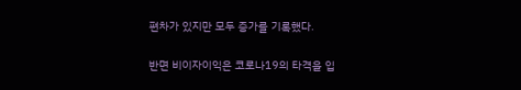편차가 있지만 모두 증가를 기록했다.

반면 비이자이익은 코로나19의 타격을 입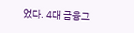었다. 4대 금융그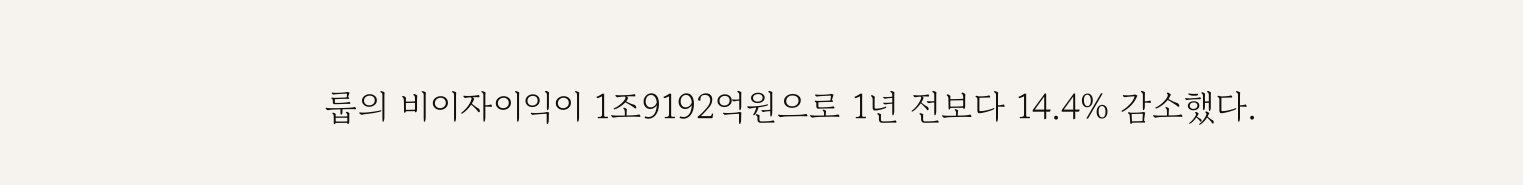룹의 비이자이익이 1조9192억원으로 1년 전보다 14.4% 감소했다.